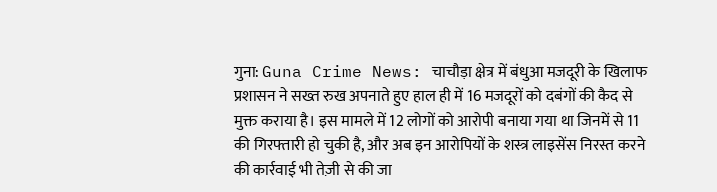गुना: Guna Crime News: चाचौड़ा क्षेत्र में बंधुआ मजदूरी के खिलाफ प्रशासन ने सख्त रुख अपनाते हुए हाल ही में 16 मजदूरों को दबंगों की कैद से मुक्त कराया है। इस मामले में 12 लोगों को आरोपी बनाया गया था जिनमें से 11 की गिरफ्तारी हो चुकी है, और अब इन आरोपियों के शस्त्र लाइसेंस निरस्त करने की कार्रवाई भी तेज़ी से की जा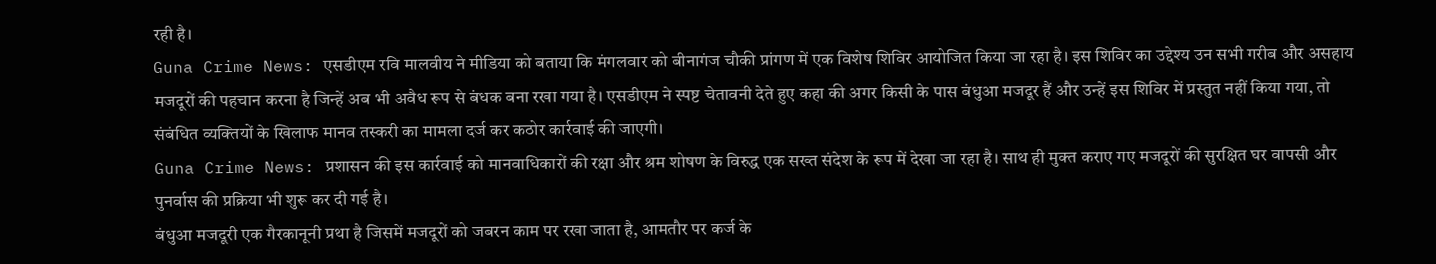रही है।
Guna Crime News: एसडीएम रवि मालवीय ने मीडिया को बताया कि मंगलवार को बीनागंज चौकी प्रांगण में एक विशेष शिविर आयोजित किया जा रहा है। इस शिविर का उद्देश्य उन सभी गरीब और असहाय मजदूरों की पहचान करना है जिन्हें अब भी अवैध रूप से बंधक बना रखा गया है। एसडीएम ने स्पष्ट चेतावनी देते हुए कहा की अगर किसी के पास बंधुआ मजदूर हैं और उन्हें इस शिविर में प्रस्तुत नहीं किया गया, तो संबंधित व्यक्तियों के खिलाफ मानव तस्करी का मामला दर्ज कर कठोर कार्रवाई की जाएगी।
Guna Crime News: प्रशासन की इस कार्रवाई को मानवाधिकारों की रक्षा और श्रम शोषण के विरुद्ध एक सख्त संदेश के रूप में देखा जा रहा है। साथ ही मुक्त कराए गए मजदूरों की सुरक्षित घर वापसी और पुनर्वास की प्रक्रिया भी शुरू कर दी गई है।
बंधुआ मजदूरी एक गैरकानूनी प्रथा है जिसमें मजदूरों को जबरन काम पर रखा जाता है, आमतौर पर कर्ज के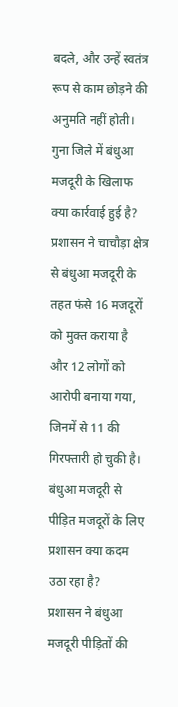बदले, और उन्हें स्वतंत्र रूप से काम छोड़ने की अनुमति नहीं होती।
गुना जिले में बंधुआ मजदूरी के खिलाफ क्या कार्रवाई हुई है?
प्रशासन ने चाचौड़ा क्षेत्र से बंधुआ मजदूरी के तहत फंसे 16 मजदूरों को मुक्त कराया है और 12 लोगों को आरोपी बनाया गया, जिनमें से 11 की गिरफ्तारी हो चुकी है।
बंधुआ मजदूरी से पीड़ित मजदूरों के लिए प्रशासन क्या कदम उठा रहा है?
प्रशासन ने बंधुआ मजदूरी पीड़ितों की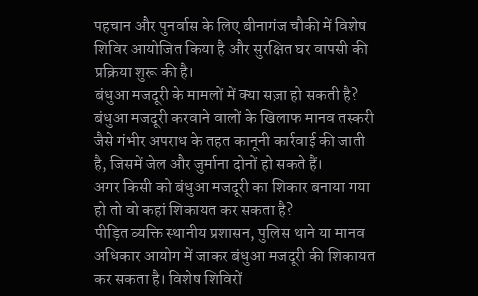पहचान और पुनर्वास के लिए बीनागंज चौकी में विशेष शिविर आयोजित किया है और सुरक्षित घर वापसी की प्रक्रिया शुरू की है।
बंधुआ मजदूरी के मामलों में क्या सज़ा हो सकती है?
बंधुआ मजदूरी करवाने वालों के खिलाफ मानव तस्करी जैसे गंभीर अपराध के तहत कानूनी कार्रवाई की जाती है, जिसमें जेल और जुर्माना दोनों हो सकते हैं।
अगर किसी को बंधुआ मजदूरी का शिकार बनाया गया हो तो वो कहां शिकायत कर सकता है?
पीड़ित व्यक्ति स्थानीय प्रशासन, पुलिस थाने या मानव अधिकार आयोग में जाकर बंधुआ मजदूरी की शिकायत कर सकता है। विशेष शिविरों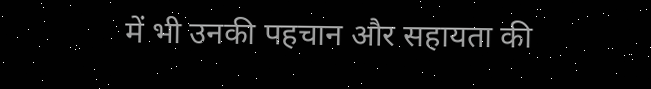में भी उनकी पहचान और सहायता की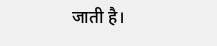जाती है।